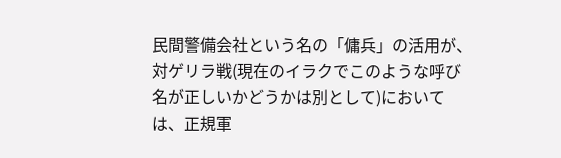民間警備会社という名の「傭兵」の活用が、対ゲリラ戦(現在のイラクでこのような呼び名が正しいかどうかは別として)においては、正規軍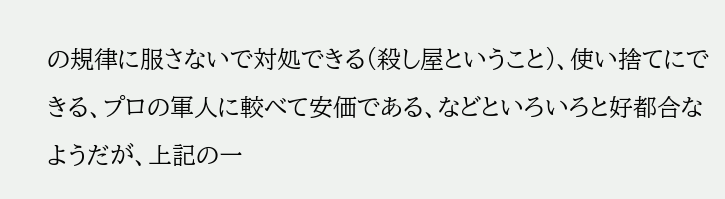の規律に服さないで対処できる(殺し屋ということ)、使い捨てにできる、プロの軍人に較べて安価である、などといろいろと好都合なようだが、上記の一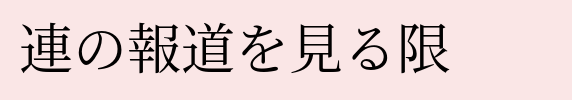連の報道を見る限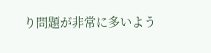り問題が非常に多いよう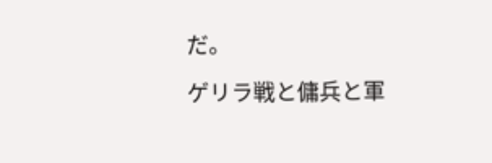だ。

ゲリラ戦と傭兵と軍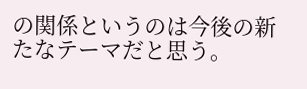の関係というのは今後の新たなテーマだと思う。